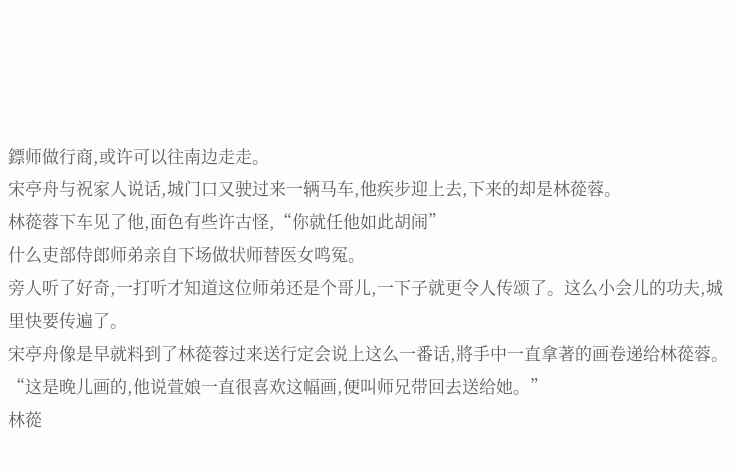鏢师做行商,或许可以往南边走走。
宋亭舟与祝家人说话,城门口又驶过来一辆马车,他疾步迎上去,下来的却是林蓯蓉。
林蓯蓉下车见了他,面色有些许古怪,“你就任他如此胡闹”
什么吏部侍郎师弟亲自下场做状师替医女鸣冤。
旁人听了好奇,一打听才知道这位师弟还是个哥儿,一下子就更令人传颂了。这么小会儿的功夫,城里快要传遍了。
宋亭舟像是早就料到了林蓯蓉过来送行定会说上这么一番话,將手中一直拿著的画卷递给林蓯蓉。
“这是晚儿画的,他说萱娘一直很喜欢这幅画,便叫师兄带回去送给她。”
林蓯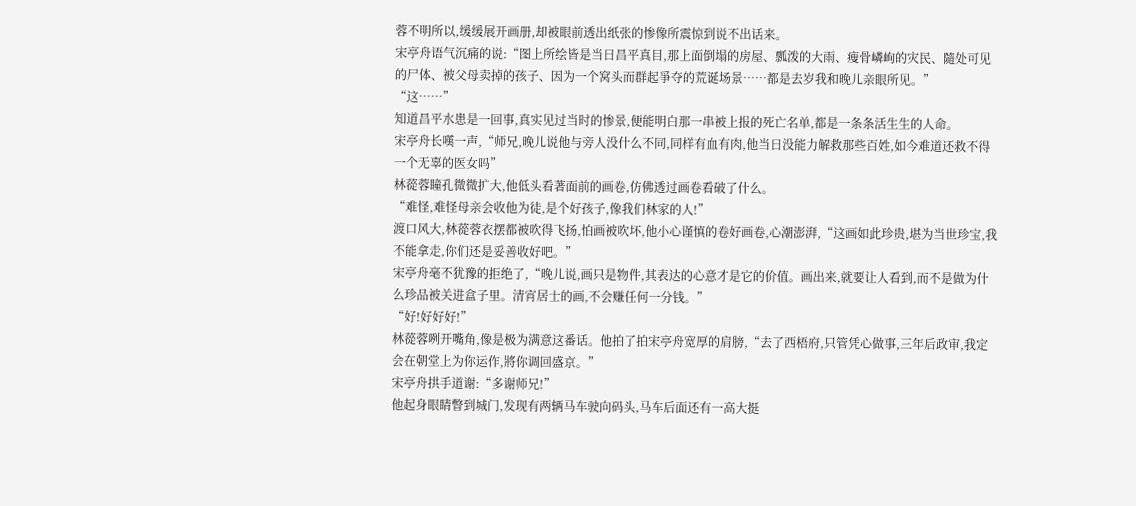蓉不明所以,缓缓展开画册,却被眼前透出纸张的惨像所震惊到说不出话来。
宋亭舟语气沉痛的说:“图上所绘皆是当日昌平真目,那上面倒塌的房屋、瓢泼的大雨、瘦骨嶙峋的灾民、隨处可见的尸体、被父母卖掉的孩子、因为一个窝头而群起爭夺的荒诞场景……都是去岁我和晚儿亲眼所见。”
“这……”
知道昌平水患是一回事,真实见过当时的惨景,便能明白那一串被上报的死亡名单,都是一条条活生生的人命。
宋亭舟长嘆一声,“师兄,晚儿说他与旁人没什么不同,同样有血有肉,他当日没能力解救那些百姓,如今难道还救不得一个无辜的医女吗”
林蓯蓉瞳孔微微扩大,他低头看著面前的画卷,仿佛透过画卷看破了什么。
“难怪,难怪母亲会收他为徒,是个好孩子,像我们林家的人!”
渡口风大,林蓯蓉衣摆都被吹得飞扬,怕画被吹坏,他小心谨慎的卷好画卷,心潮澎湃,“这画如此珍贵,堪为当世珍宝,我不能拿走,你们还是妥善收好吧。”
宋亭舟毫不犹豫的拒绝了,“晚儿说,画只是物件,其表达的心意才是它的价值。画出来,就要让人看到,而不是做为什么珍品被关进盒子里。清宵居士的画,不会赚任何一分钱。”
“好!好好好!”
林蓯蓉咧开嘴角,像是极为满意这番话。他拍了拍宋亭舟宽厚的肩膀,“去了西梧府,只管凭心做事,三年后政审,我定会在朝堂上为你运作,將你调回盛京。”
宋亭舟拱手道谢:“多谢师兄!”
他起身眼睛瞥到城门,发现有两辆马车驶向码头,马车后面还有一高大挺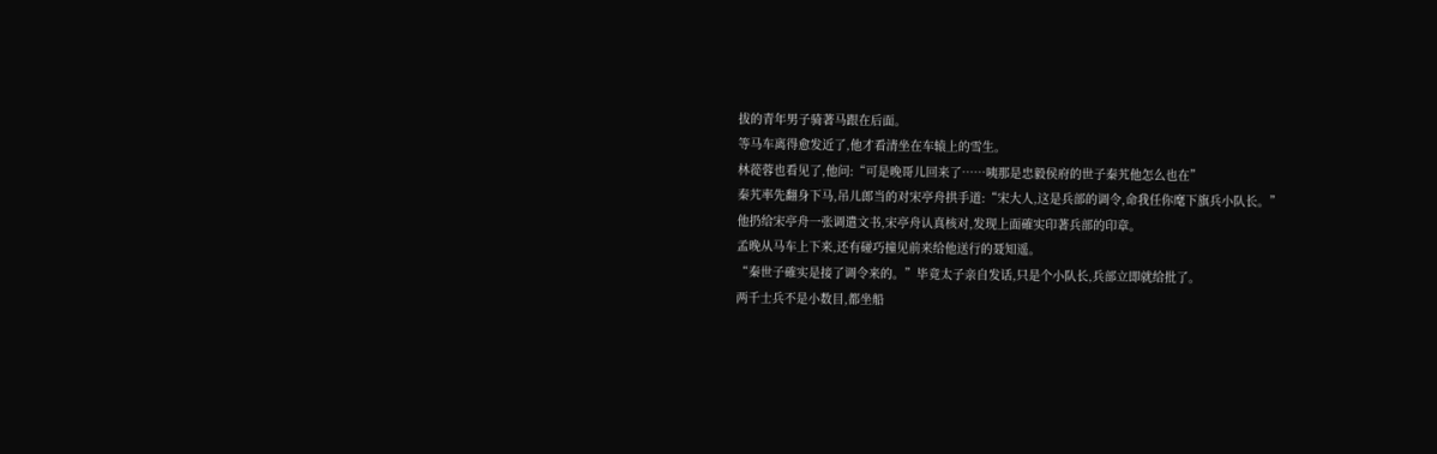拔的青年男子骑著马跟在后面。
等马车离得愈发近了,他才看清坐在车辕上的雪生。
林蓯蓉也看见了,他问:“可是晚哥儿回来了……咦那是忠毅侯府的世子秦艽他怎么也在”
秦艽率先翻身下马,吊儿郎当的对宋亭舟拱手道:“宋大人,这是兵部的调令,命我任你麾下旗兵小队长。”
他扔给宋亭舟一张调遣文书,宋亭舟认真核对,发现上面確实印著兵部的印章。
孟晚从马车上下来,还有碰巧撞见前来给他送行的聂知遥。
“秦世子確实是接了调令来的。”毕竟太子亲自发话,只是个小队长,兵部立即就给批了。
两千士兵不是小数目,都坐船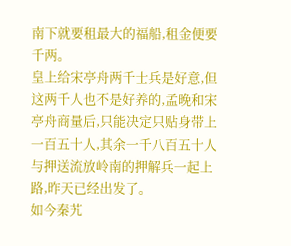南下就要租最大的福船,租金便要千两。
皇上给宋亭舟两千士兵是好意,但这两千人也不是好养的,孟晚和宋亭舟商量后,只能决定只贴身带上一百五十人,其余一千八百五十人与押送流放岭南的押解兵一起上路,昨天已经出发了。
如今秦艽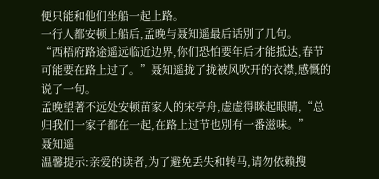便只能和他们坐船一起上路。
一行人都安顿上船后,孟晚与聂知遥最后话別了几句。
“西梧府路途遥远临近边界,你们恐怕要年后才能抵达,春节可能要在路上过了。”聂知遥拢了拢被风吹开的衣襟,感慨的说了一句。
孟晚望著不远处安顿苗家人的宋亭舟,虚虚得眯起眼睛,“总归我们一家子都在一起,在路上过节也別有一番滋味。”
聂知遥
温馨提示:亲爱的读者,为了避免丢失和转马,请勿依赖搜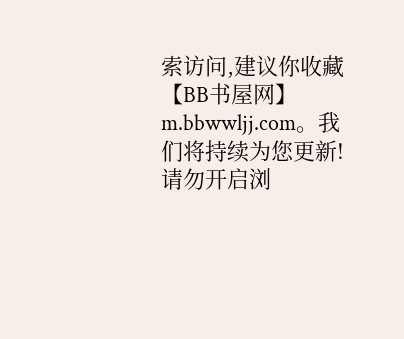索访问,建议你收藏【BB书屋网】 m.bbwwljj.com。我们将持续为您更新!
请勿开启浏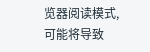览器阅读模式,可能将导致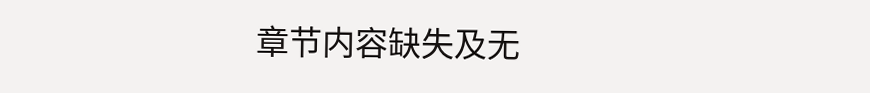章节内容缺失及无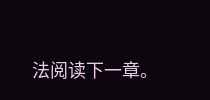法阅读下一章。